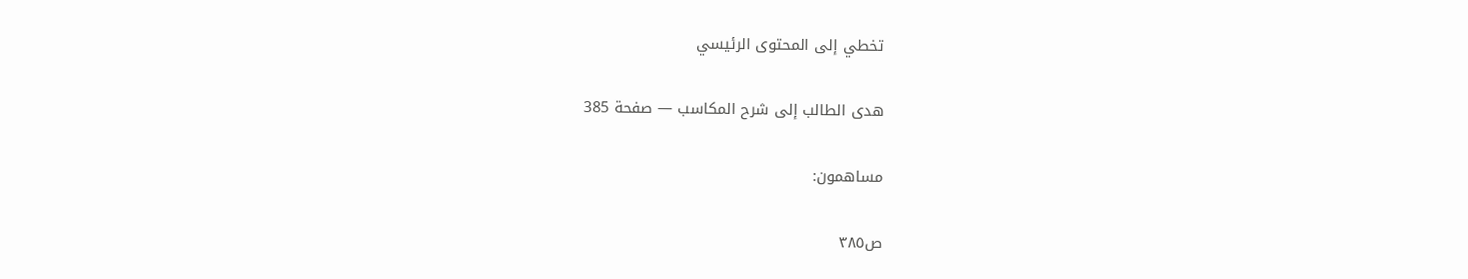تخطي إلى المحتوى الرئيسي

هدى الطالب إلى شرح المكاسب — صفحة 385

مساهمون:

ص٣٨٥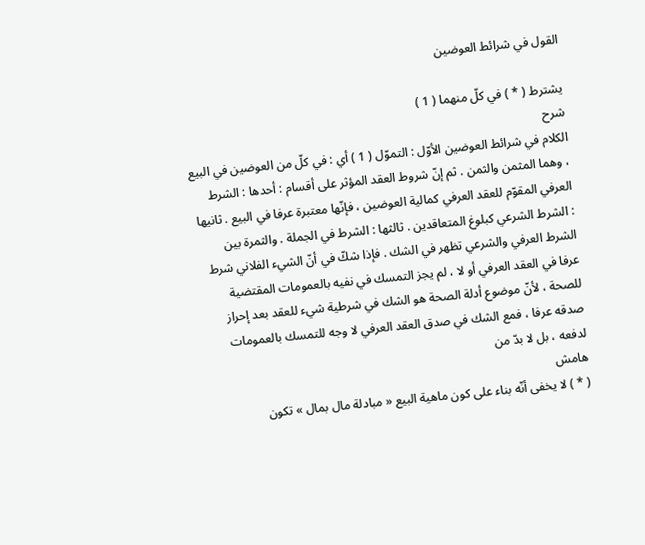القول في شرائط العوضين

يشترط ( * ) في كلّ منهما ( 1 )
شرح
الكلام في شرائط العوضين الأوّل : التموّل ( 1 ) أي : في كلّ من العوضين في البيع ، وهما المثمن والثمن . ثم إنّ شروط العقد المؤثر على أقسام : أحدها : الشرط العرفي المقوّم للعقد العرفي كمالية العوضين ، فإنّها معتبرة عرفا في البيع . ثانيها : الشرط الشرعي كبلوغ المتعاقدين . ثالثها : الشرط في الجملة . والثمرة بين الشرط العرفي والشرعي تظهر في الشك . فإذا شكّ في أنّ الشيء الفلاني شرط عرفا في العقد العرفي أو لا ، لم يجز التمسك في نفيه بالعمومات المقتضية للصحة ، لأنّ موضوع أدلة الصحة هو الشك في شرطية شيء للعقد بعد إحراز صدقه عرفا ، فمع الشك في صدق العقد العرفي لا وجه للتمسك بالعمومات لدفعه ، بل لا بدّ من
هامش
( * ) لا يخفى أنّه بناء على كون ماهية البيع « مبادلة مال بمال » تكون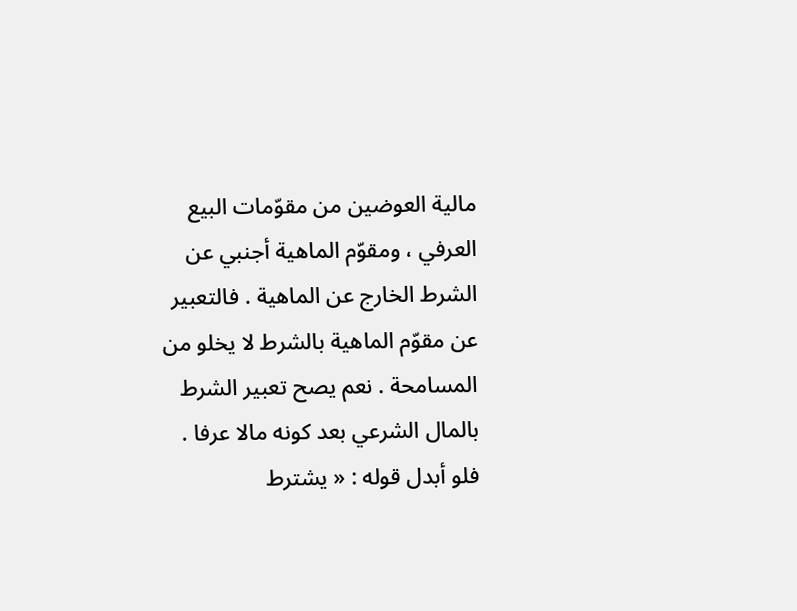مالية العوضين من مقوّمات البيع العرفي ، ومقوّم الماهية أجنبي عن الشرط الخارج عن الماهية . فالتعبير عن مقوّم الماهية بالشرط لا يخلو من المسامحة . نعم يصح تعبير الشرط بالمال الشرعي بعد كونه مالا عرفا . فلو أبدل قوله : « يشترط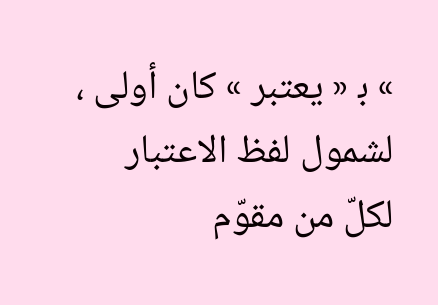» ب‍ « يعتبر » كان أولى ، لشمول لفظ الاعتبار لكلّ من مقوّم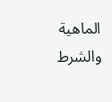الماهية والشرط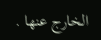الخارج عنها .